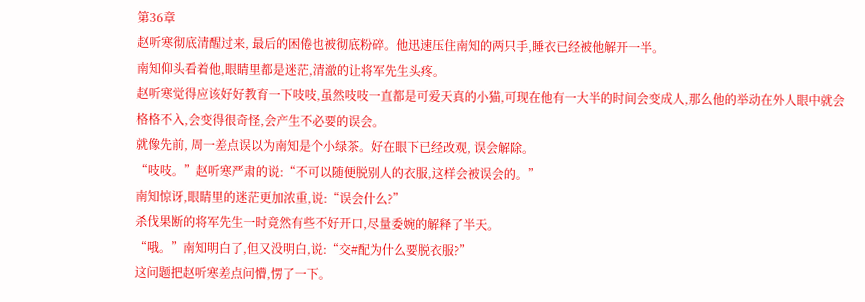第36章
赵听寒彻底清醒过来, 最后的困倦也被彻底粉碎。他迅速压住南知的两只手,睡衣已经被他解开一半。
南知仰头看着他,眼睛里都是迷茫,清澈的让将军先生头疼。
赵听寒觉得应该好好教育一下吱吱,虽然吱吱一直都是可爱天真的小猫,可现在他有一大半的时间会变成人,那么他的举动在外人眼中就会格格不入,会变得很奇怪,会产生不必要的误会。
就像先前, 周一差点误以为南知是个小绿茶。好在眼下已经改观, 误会解除。
“吱吱。”赵听寒严肃的说:“不可以随便脱别人的衣服,这样会被误会的。”
南知惊讶,眼睛里的迷茫更加浓重,说:“误会什么?”
杀伐果断的将军先生一时竟然有些不好开口,尽量委婉的解释了半天。
“哦。”南知明白了,但又没明白,说:“交#配为什么要脱衣服?”
这问题把赵听寒差点问懵,愣了一下。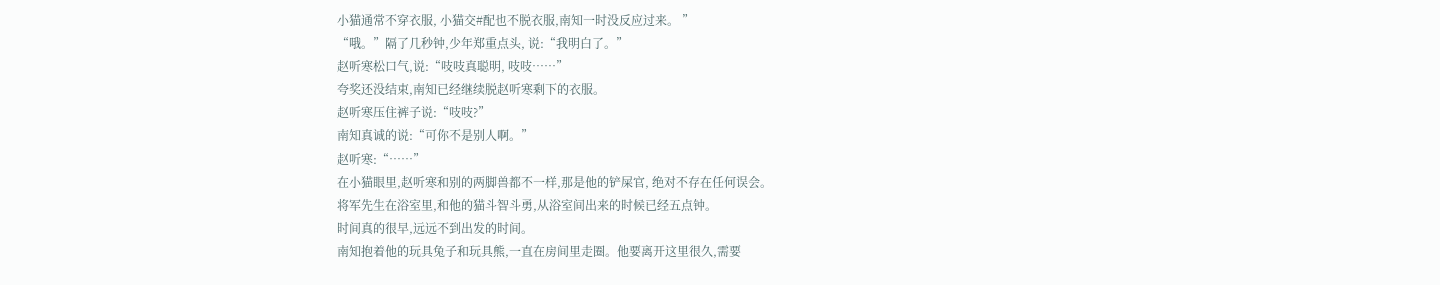小猫通常不穿衣服, 小猫交#配也不脱衣服,南知一时没反应过来。 ”
“哦。”隔了几秒钟,少年郑重点头, 说:“我明白了。”
赵听寒松口气,说:“吱吱真聪明, 吱吱……”
夸奖还没结束,南知已经继续脱赵听寒剩下的衣服。
赵听寒压住裤子说:“吱吱?”
南知真诚的说:“可你不是别人啊。”
赵听寒:“……”
在小猫眼里,赵听寒和别的两脚兽都不一样,那是他的铲屎官, 绝对不存在任何误会。
将军先生在浴室里,和他的猫斗智斗勇,从浴室间出来的时候已经五点钟。
时间真的很早,远远不到出发的时间。
南知抱着他的玩具兔子和玩具熊,一直在房间里走圈。他要离开这里很久,需要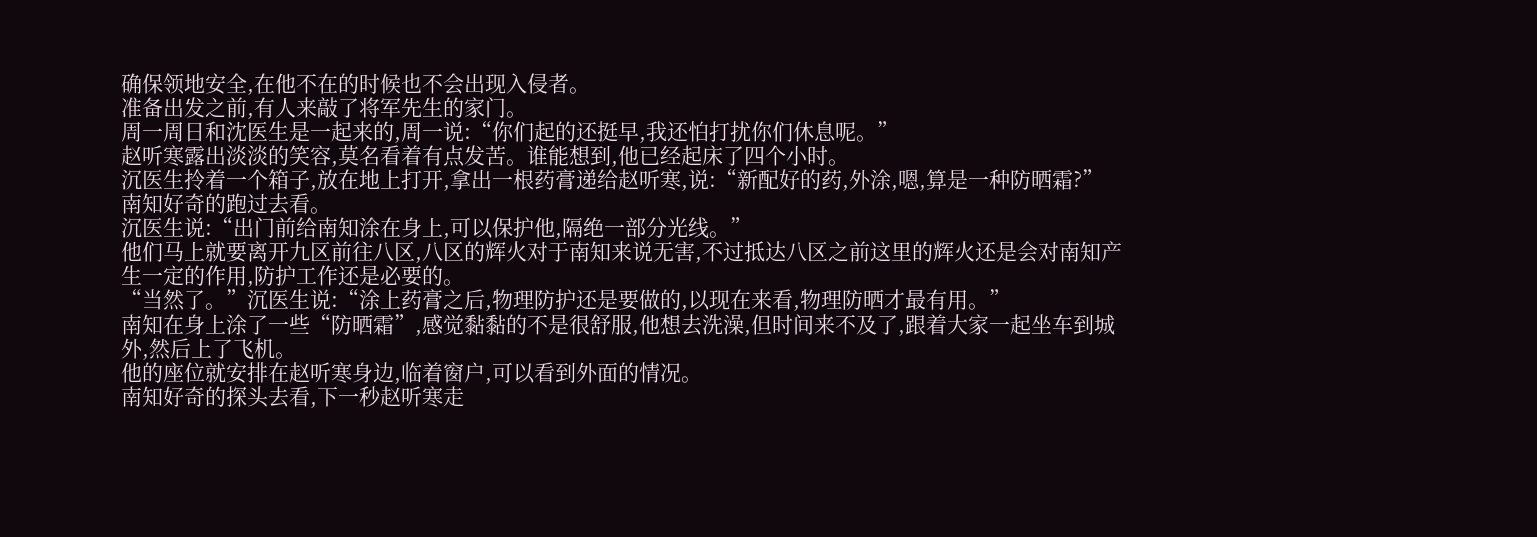确保领地安全,在他不在的时候也不会出现入侵者。
准备出发之前,有人来敲了将军先生的家门。
周一周日和沈医生是一起来的,周一说:“你们起的还挺早,我还怕打扰你们休息呢。”
赵听寒露出淡淡的笑容,莫名看着有点发苦。谁能想到,他已经起床了四个小时。
沉医生拎着一个箱子,放在地上打开,拿出一根药膏递给赵听寒,说:“新配好的药,外涂,嗯,算是一种防晒霜?”
南知好奇的跑过去看。
沉医生说:“出门前给南知涂在身上,可以保护他,隔绝一部分光线。”
他们马上就要离开九区前往八区,八区的辉火对于南知来说无害,不过抵达八区之前这里的辉火还是会对南知产生一定的作用,防护工作还是必要的。
“当然了。”沉医生说:“涂上药膏之后,物理防护还是要做的,以现在来看,物理防晒才最有用。”
南知在身上涂了一些“防晒霜”,感觉黏黏的不是很舒服,他想去洗澡,但时间来不及了,跟着大家一起坐车到城外,然后上了飞机。
他的座位就安排在赵听寒身边,临着窗户,可以看到外面的情况。
南知好奇的探头去看,下一秒赵听寒走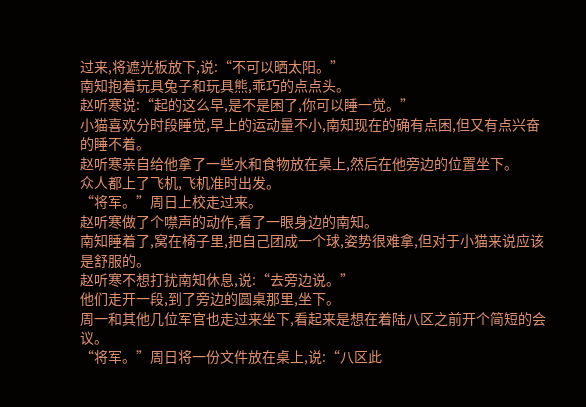过来,将遮光板放下,说:“不可以晒太阳。”
南知抱着玩具兔子和玩具熊,乖巧的点点头。
赵听寒说:“起的这么早,是不是困了,你可以睡一觉。”
小猫喜欢分时段睡觉,早上的运动量不小,南知现在的确有点困,但又有点兴奋的睡不着。
赵听寒亲自给他拿了一些水和食物放在桌上,然后在他旁边的位置坐下。
众人都上了飞机,飞机准时出发。
“将军。”周日上校走过来。
赵听寒做了个噤声的动作,看了一眼身边的南知。
南知睡着了,窝在椅子里,把自己团成一个球,姿势很难拿,但对于小猫来说应该是舒服的。
赵听寒不想打扰南知休息,说:“去旁边说。”
他们走开一段,到了旁边的圆桌那里,坐下。
周一和其他几位军官也走过来坐下,看起来是想在着陆八区之前开个简短的会议。
“将军。”周日将一份文件放在桌上,说:“八区此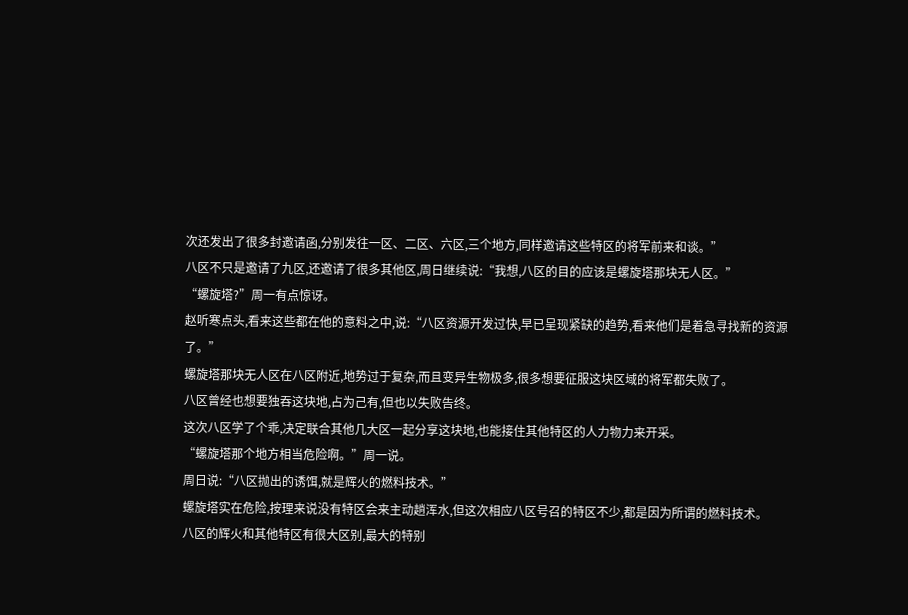次还发出了很多封邀请函,分别发往一区、二区、六区,三个地方,同样邀请这些特区的将军前来和谈。”
八区不只是邀请了九区,还邀请了很多其他区,周日继续说:“我想,八区的目的应该是螺旋塔那块无人区。”
“螺旋塔?”周一有点惊讶。
赵听寒点头,看来这些都在他的意料之中,说:“八区资源开发过快,早已呈现紧缺的趋势,看来他们是着急寻找新的资源了。”
螺旋塔那块无人区在八区附近,地势过于复杂,而且变异生物极多,很多想要征服这块区域的将军都失败了。
八区曾经也想要独吞这块地,占为己有,但也以失败告终。
这次八区学了个乖,决定联合其他几大区一起分享这块地,也能接住其他特区的人力物力来开采。
“螺旋塔那个地方相当危险啊。”周一说。
周日说:“八区抛出的诱饵,就是辉火的燃料技术。”
螺旋塔实在危险,按理来说没有特区会来主动趟浑水,但这次相应八区号召的特区不少,都是因为所谓的燃料技术。
八区的辉火和其他特区有很大区别,最大的特别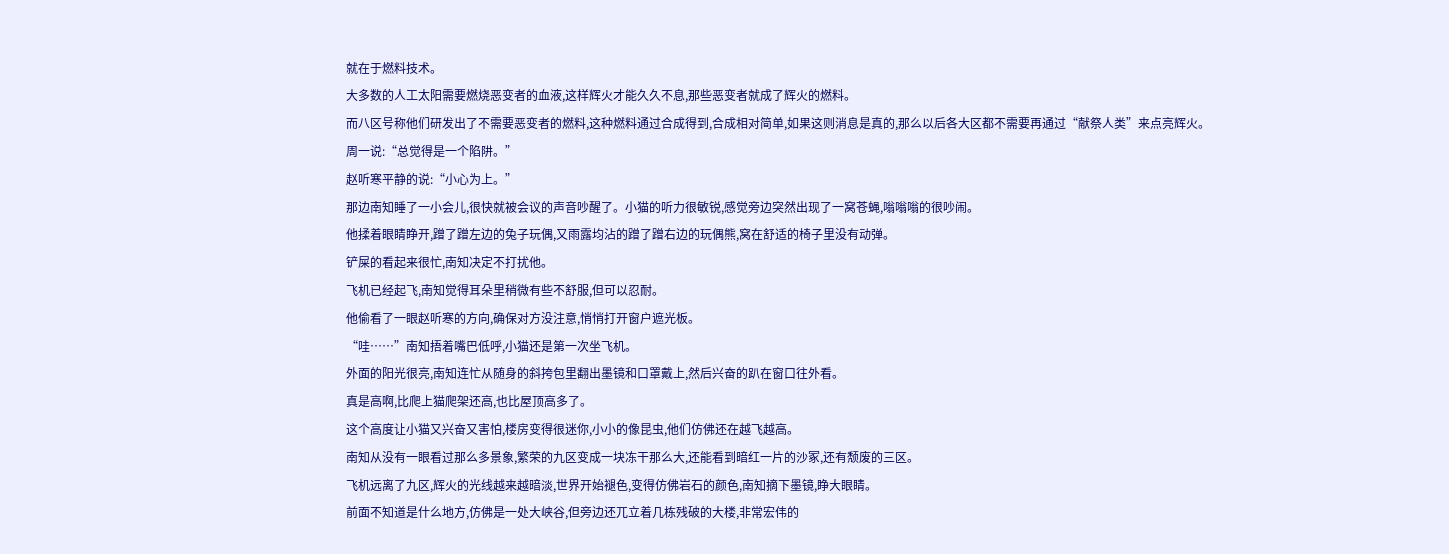就在于燃料技术。
大多数的人工太阳需要燃烧恶变者的血液,这样辉火才能久久不息,那些恶变者就成了辉火的燃料。
而八区号称他们研发出了不需要恶变者的燃料,这种燃料通过合成得到,合成相对简单,如果这则消息是真的,那么以后各大区都不需要再通过“献祭人类”来点亮辉火。
周一说:“总觉得是一个陷阱。”
赵听寒平静的说:“小心为上。”
那边南知睡了一小会儿,很快就被会议的声音吵醒了。小猫的听力很敏锐,感觉旁边突然出现了一窝苍蝇,嗡嗡嗡的很吵闹。
他揉着眼睛睁开,蹭了蹭左边的兔子玩偶,又雨露均沾的蹭了蹭右边的玩偶熊,窝在舒适的椅子里没有动弹。
铲屎的看起来很忙,南知决定不打扰他。
飞机已经起飞,南知觉得耳朵里稍微有些不舒服,但可以忍耐。
他偷看了一眼赵听寒的方向,确保对方没注意,悄悄打开窗户遮光板。
“哇……”南知捂着嘴巴低呼,小猫还是第一次坐飞机。
外面的阳光很亮,南知连忙从随身的斜挎包里翻出墨镜和口罩戴上,然后兴奋的趴在窗口往外看。
真是高啊,比爬上猫爬架还高,也比屋顶高多了。
这个高度让小猫又兴奋又害怕,楼房变得很迷你,小小的像昆虫,他们仿佛还在越飞越高。
南知从没有一眼看过那么多景象,繁荣的九区变成一块冻干那么大,还能看到暗红一片的沙冢,还有颓废的三区。
飞机远离了九区,辉火的光线越来越暗淡,世界开始褪色,变得仿佛岩石的颜色,南知摘下墨镜,睁大眼睛。
前面不知道是什么地方,仿佛是一处大峡谷,但旁边还兀立着几栋残破的大楼,非常宏伟的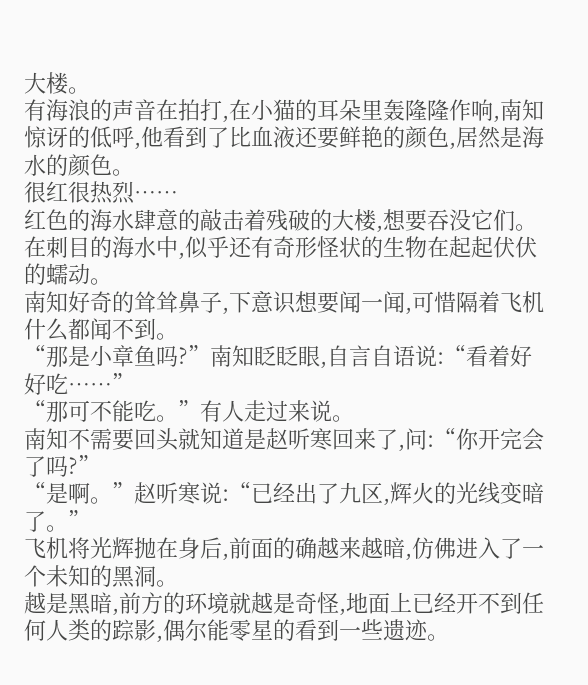大楼。
有海浪的声音在拍打,在小猫的耳朵里轰隆隆作响,南知惊讶的低呼,他看到了比血液还要鲜艳的颜色,居然是海水的颜色。
很红很热烈……
红色的海水肆意的敲击着残破的大楼,想要吞没它们。
在刺目的海水中,似乎还有奇形怪状的生物在起起伏伏的蠕动。
南知好奇的耸耸鼻子,下意识想要闻一闻,可惜隔着飞机什么都闻不到。
“那是小章鱼吗?”南知眨眨眼,自言自语说:“看着好好吃……”
“那可不能吃。”有人走过来说。
南知不需要回头就知道是赵听寒回来了,问:“你开完会了吗?”
“是啊。”赵听寒说:“已经出了九区,辉火的光线变暗了。”
飞机将光辉抛在身后,前面的确越来越暗,仿佛进入了一个未知的黑洞。
越是黑暗,前方的环境就越是奇怪,地面上已经开不到任何人类的踪影,偶尔能零星的看到一些遗迹。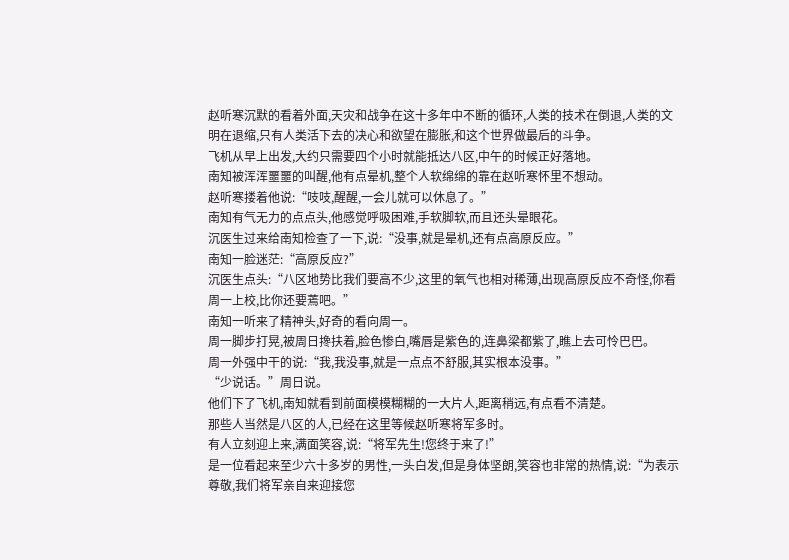赵听寒沉默的看着外面,天灾和战争在这十多年中不断的循环,人类的技术在倒退,人类的文明在退缩,只有人类活下去的决心和欲望在膨胀,和这个世界做最后的斗争。
飞机从早上出发,大约只需要四个小时就能抵达八区,中午的时候正好落地。
南知被浑浑噩噩的叫醒,他有点晕机,整个人软绵绵的靠在赵听寒怀里不想动。
赵听寒搂着他说:“吱吱,醒醒,一会儿就可以休息了。”
南知有气无力的点点头,他感觉呼吸困难,手软脚软,而且还头晕眼花。
沉医生过来给南知检查了一下,说:“没事,就是晕机,还有点高原反应。”
南知一脸迷茫:“高原反应?”
沉医生点头:“八区地势比我们要高不少,这里的氧气也相对稀薄,出现高原反应不奇怪,你看周一上校,比你还要蔫吧。”
南知一听来了精神头,好奇的看向周一。
周一脚步打晃,被周日搀扶着,脸色惨白,嘴唇是紫色的,连鼻梁都紫了,瞧上去可怜巴巴。
周一外强中干的说:“我,我没事,就是一点点不舒服,其实根本没事。”
“少说话。”周日说。
他们下了飞机,南知就看到前面模模糊糊的一大片人,距离稍远,有点看不清楚。
那些人当然是八区的人,已经在这里等候赵听寒将军多时。
有人立刻迎上来,满面笑容,说:“将军先生!您终于来了!”
是一位看起来至少六十多岁的男性,一头白发,但是身体坚朗,笑容也非常的热情,说:“为表示尊敬,我们将军亲自来迎接您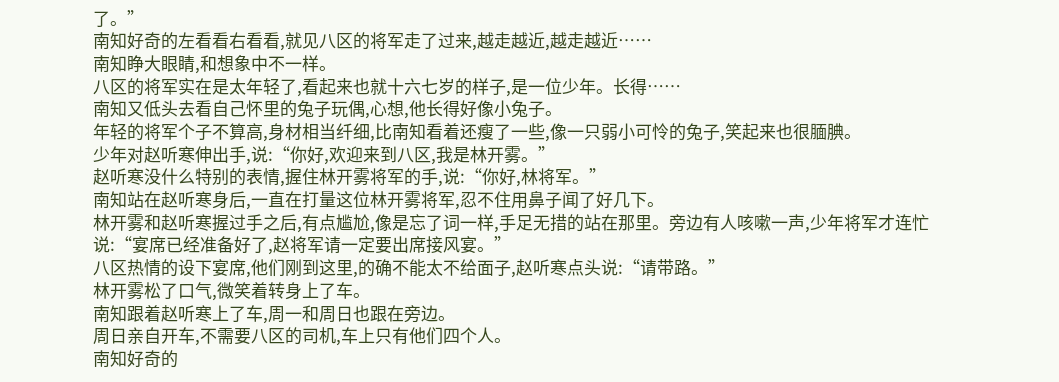了。”
南知好奇的左看看右看看,就见八区的将军走了过来,越走越近,越走越近……
南知睁大眼睛,和想象中不一样。
八区的将军实在是太年轻了,看起来也就十六七岁的样子,是一位少年。长得……
南知又低头去看自己怀里的兔子玩偶,心想,他长得好像小兔子。
年轻的将军个子不算高,身材相当纤细,比南知看着还瘦了一些,像一只弱小可怜的兔子,笑起来也很腼腆。
少年对赵听寒伸出手,说:“你好,欢迎来到八区,我是林开雾。”
赵听寒没什么特别的表情,握住林开雾将军的手,说:“你好,林将军。”
南知站在赵听寒身后,一直在打量这位林开雾将军,忍不住用鼻子闻了好几下。
林开雾和赵听寒握过手之后,有点尴尬,像是忘了词一样,手足无措的站在那里。旁边有人咳嗽一声,少年将军才连忙说:“宴席已经准备好了,赵将军请一定要出席接风宴。”
八区热情的设下宴席,他们刚到这里,的确不能太不给面子,赵听寒点头说:“请带路。”
林开雾松了口气,微笑着转身上了车。
南知跟着赵听寒上了车,周一和周日也跟在旁边。
周日亲自开车,不需要八区的司机,车上只有他们四个人。
南知好奇的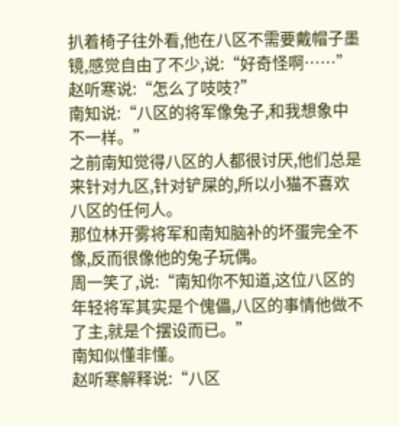扒着椅子往外看,他在八区不需要戴帽子墨镜,感觉自由了不少,说:“好奇怪啊……”
赵听寒说:“怎么了吱吱?”
南知说:“八区的将军像兔子,和我想象中不一样。”
之前南知觉得八区的人都很讨厌,他们总是来针对九区,针对铲屎的,所以小猫不喜欢八区的任何人。
那位林开雾将军和南知脑补的坏蛋完全不像,反而很像他的兔子玩偶。
周一笑了,说:“南知你不知道,这位八区的年轻将军其实是个傀儡,八区的事情他做不了主,就是个摆设而已。”
南知似懂非懂。
赵听寒解释说:“八区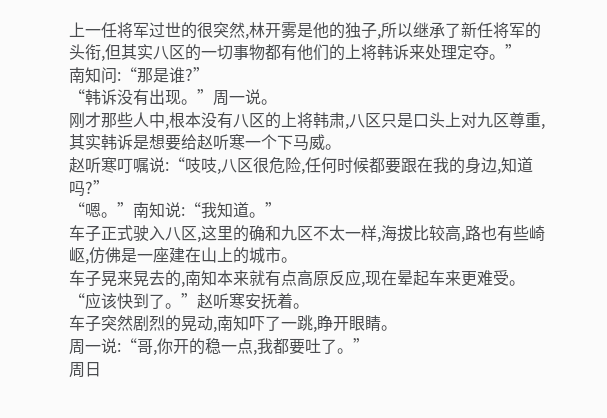上一任将军过世的很突然,林开雾是他的独子,所以继承了新任将军的头衔,但其实八区的一切事物都有他们的上将韩诉来处理定夺。”
南知问:“那是谁?”
“韩诉没有出现。”周一说。
刚才那些人中,根本没有八区的上将韩肃,八区只是口头上对九区尊重,其实韩诉是想要给赵听寒一个下马威。
赵听寒叮嘱说:“吱吱,八区很危险,任何时候都要跟在我的身边,知道吗?”
“嗯。”南知说:“我知道。”
车子正式驶入八区,这里的确和九区不太一样,海拔比较高,路也有些崎岖,仿佛是一座建在山上的城市。
车子晃来晃去的,南知本来就有点高原反应,现在晕起车来更难受。
“应该快到了。”赵听寒安抚着。
车子突然剧烈的晃动,南知吓了一跳,睁开眼睛。
周一说:“哥,你开的稳一点,我都要吐了。”
周日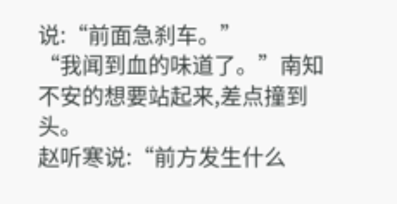说:“前面急刹车。”
“我闻到血的味道了。”南知不安的想要站起来,差点撞到头。
赵听寒说:“前方发生什么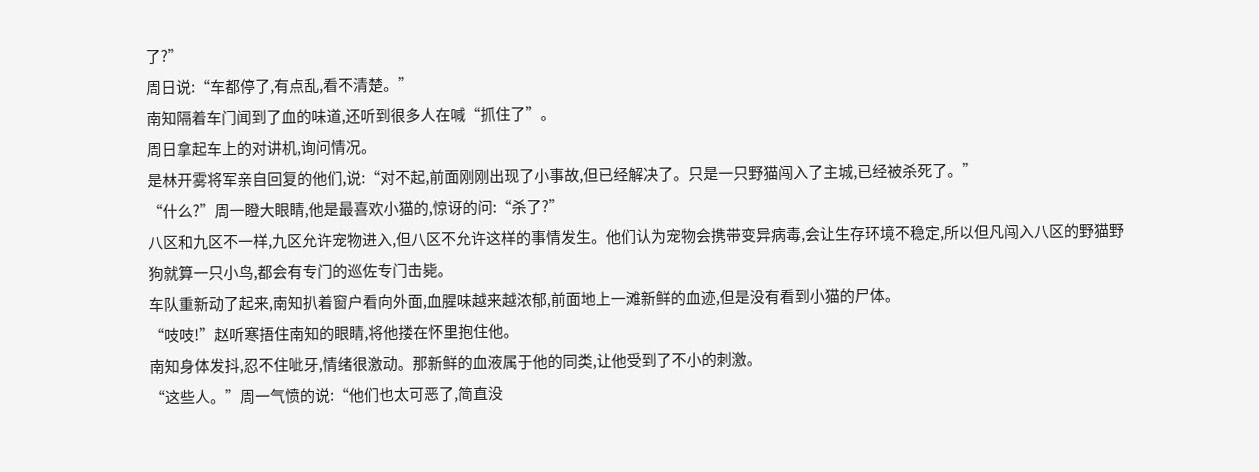了?”
周日说:“车都停了,有点乱,看不清楚。”
南知隔着车门闻到了血的味道,还听到很多人在喊“抓住了”。
周日拿起车上的对讲机,询问情况。
是林开雾将军亲自回复的他们,说:“对不起,前面刚刚出现了小事故,但已经解决了。只是一只野猫闯入了主城,已经被杀死了。”
“什么?”周一瞪大眼睛,他是最喜欢小猫的,惊讶的问:“杀了?”
八区和九区不一样,九区允许宠物进入,但八区不允许这样的事情发生。他们认为宠物会携带变异病毒,会让生存环境不稳定,所以但凡闯入八区的野猫野狗就算一只小鸟,都会有专门的巡佐专门击毙。
车队重新动了起来,南知扒着窗户看向外面,血腥味越来越浓郁,前面地上一滩新鲜的血迹,但是没有看到小猫的尸体。
“吱吱!”赵听寒捂住南知的眼睛,将他搂在怀里抱住他。
南知身体发抖,忍不住呲牙,情绪很激动。那新鲜的血液属于他的同类,让他受到了不小的刺激。
“这些人。”周一气愤的说:“他们也太可恶了,简直没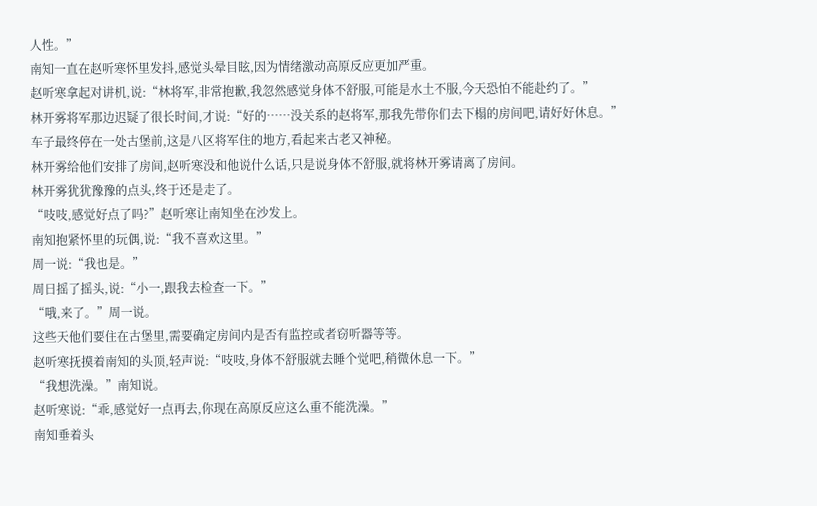人性。”
南知一直在赵听寒怀里发抖,感觉头晕目眩,因为情绪激动高原反应更加严重。
赵听寒拿起对讲机,说:“林将军,非常抱歉,我忽然感觉身体不舒服,可能是水土不服,今天恐怕不能赴约了。”
林开雾将军那边迟疑了很长时间,才说:“好的……没关系的赵将军,那我先带你们去下榻的房间吧,请好好休息。”
车子最终停在一处古堡前,这是八区将军住的地方,看起来古老又神秘。
林开雾给他们安排了房间,赵听寒没和他说什么话,只是说身体不舒服,就将林开雾请离了房间。
林开雾犹犹豫豫的点头,终于还是走了。
“吱吱,感觉好点了吗?”赵听寒让南知坐在沙发上。
南知抱紧怀里的玩偶,说:“我不喜欢这里。”
周一说:“我也是。”
周日摇了摇头,说:“小一,跟我去检查一下。”
“哦,来了。”周一说。
这些天他们要住在古堡里,需要确定房间内是否有监控或者窃听器等等。
赵听寒抚摸着南知的头顶,轻声说:“吱吱,身体不舒服就去睡个觉吧,稍微休息一下。”
“我想洗澡。”南知说。
赵听寒说:“乖,感觉好一点再去,你现在高原反应这么重不能洗澡。”
南知垂着头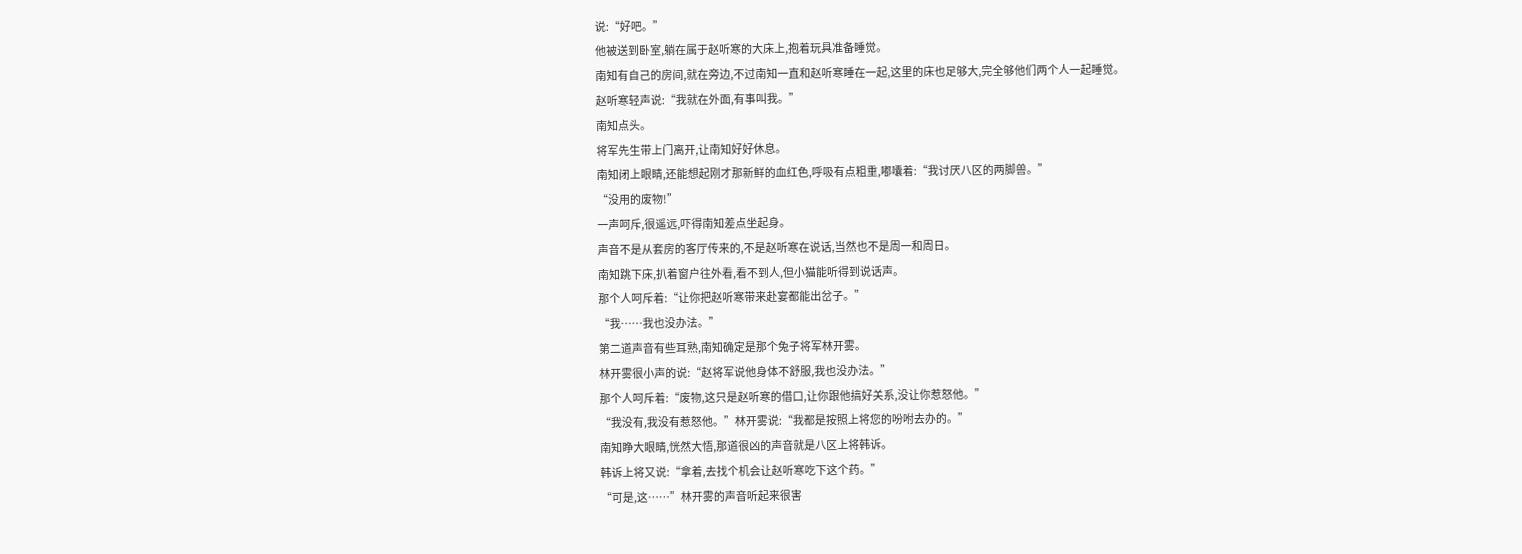说:“好吧。”
他被送到卧室,躺在属于赵听寒的大床上,抱着玩具准备睡觉。
南知有自己的房间,就在旁边,不过南知一直和赵听寒睡在一起,这里的床也足够大,完全够他们两个人一起睡觉。
赵听寒轻声说:“我就在外面,有事叫我。”
南知点头。
将军先生带上门离开,让南知好好休息。
南知闭上眼睛,还能想起刚才那新鲜的血红色,呼吸有点粗重,嘟囔着:“我讨厌八区的两脚兽。”
“没用的废物!”
一声呵斥,很遥远,吓得南知差点坐起身。
声音不是从套房的客厅传来的,不是赵听寒在说话,当然也不是周一和周日。
南知跳下床,扒着窗户往外看,看不到人,但小猫能听得到说话声。
那个人呵斥着:“让你把赵听寒带来赴宴都能出岔子。”
“我……我也没办法。”
第二道声音有些耳熟,南知确定是那个兔子将军林开雾。
林开雾很小声的说:“赵将军说他身体不舒服,我也没办法。”
那个人呵斥着:“废物,这只是赵听寒的借口,让你跟他搞好关系,没让你惹怒他。”
“我没有,我没有惹怒他。”林开雾说:“我都是按照上将您的吩咐去办的。”
南知睁大眼睛,恍然大悟,那道很凶的声音就是八区上将韩诉。
韩诉上将又说:“拿着,去找个机会让赵听寒吃下这个药。”
“可是,这……”林开雾的声音听起来很害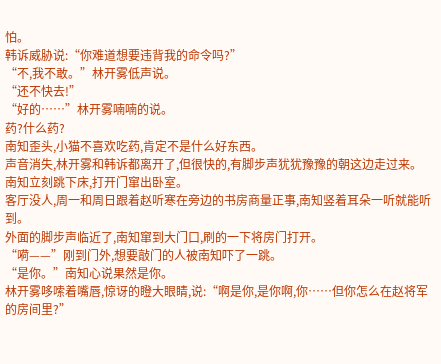怕。
韩诉威胁说:“你难道想要违背我的命令吗?”
“不,我不敢。”林开雾低声说。
“还不快去!”
“好的……”林开雾喃喃的说。
药?什么药?
南知歪头,小猫不喜欢吃药,肯定不是什么好东西。
声音消失,林开雾和韩诉都离开了,但很快的,有脚步声犹犹豫豫的朝这边走过来。
南知立刻跳下床,打开门窜出卧室。
客厅没人,周一和周日跟着赵听寒在旁边的书房商量正事,南知竖着耳朵一听就能听到。
外面的脚步声临近了,南知窜到大门口,刷的一下将房门打开。
“嗬——”刚到门外,想要敲门的人被南知吓了一跳。
“是你。”南知心说果然是你。
林开雾哆嗦着嘴唇,惊讶的瞪大眼睛,说:“啊是你,是你啊,你……但你怎么在赵将军的房间里?”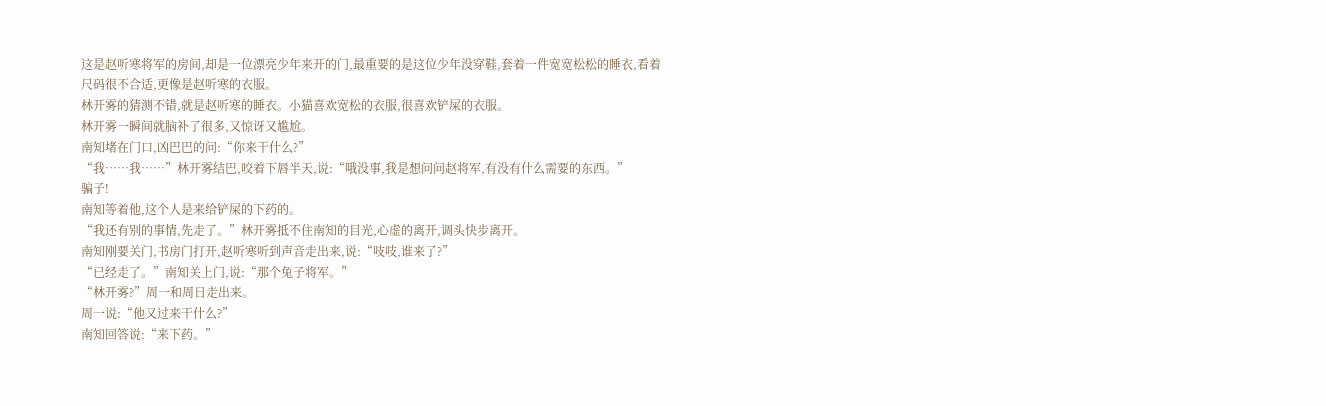这是赵听寒将军的房间,却是一位漂亮少年来开的门,最重要的是这位少年没穿鞋,套着一件宽宽松松的睡衣,看着尺码很不合适,更像是赵听寒的衣服。
林开雾的猜测不错,就是赵听寒的睡衣。小猫喜欢宽松的衣服,很喜欢铲屎的衣服。
林开雾一瞬间就脑补了很多,又惊讶又尴尬。
南知堵在门口,凶巴巴的问:“你来干什么?”
“我……我……”林开雾结巴,咬着下唇半天,说:“哦没事,我是想问问赵将军,有没有什么需要的东西。”
骗子!
南知等着他,这个人是来给铲屎的下药的。
“我还有别的事情,先走了。”林开雾抵不住南知的目光,心虚的离开,调头快步离开。
南知刚要关门,书房门打开,赵听寒听到声音走出来,说:“吱吱,谁来了?”
“已经走了。”南知关上门,说:“那个兔子将军。”
“林开雾?”周一和周日走出来。
周一说:“他又过来干什么?”
南知回答说:“来下药。”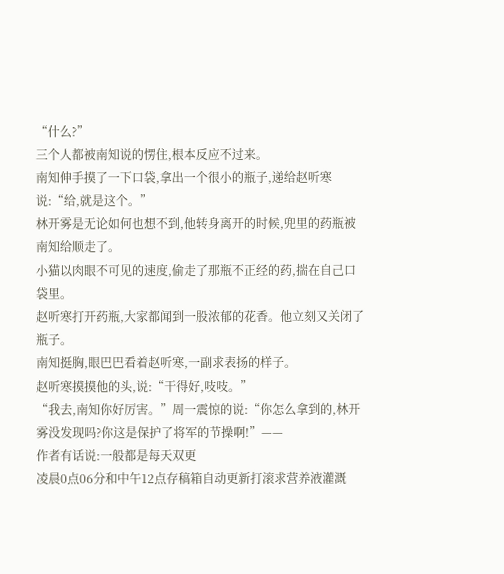“什么?”
三个人都被南知说的愣住,根本反应不过来。
南知伸手摸了一下口袋,拿出一个很小的瓶子,递给赵听寒说:“给,就是这个。”
林开雾是无论如何也想不到,他转身离开的时候,兜里的药瓶被南知给顺走了。
小猫以肉眼不可见的速度,偷走了那瓶不正经的药,揣在自己口袋里。
赵听寒打开药瓶,大家都闻到一股浓郁的花香。他立刻又关闭了瓶子。
南知挺胸,眼巴巴看着赵听寒,一副求表扬的样子。
赵听寒摸摸他的头,说:“干得好,吱吱。”
“我去,南知你好厉害。”周一震惊的说:“你怎么拿到的,林开雾没发现吗?你这是保护了将军的节操啊!”——
作者有话说:一般都是每天双更
凌晨0点06分和中午12点存稿箱自动更新打滚求营养液灌溉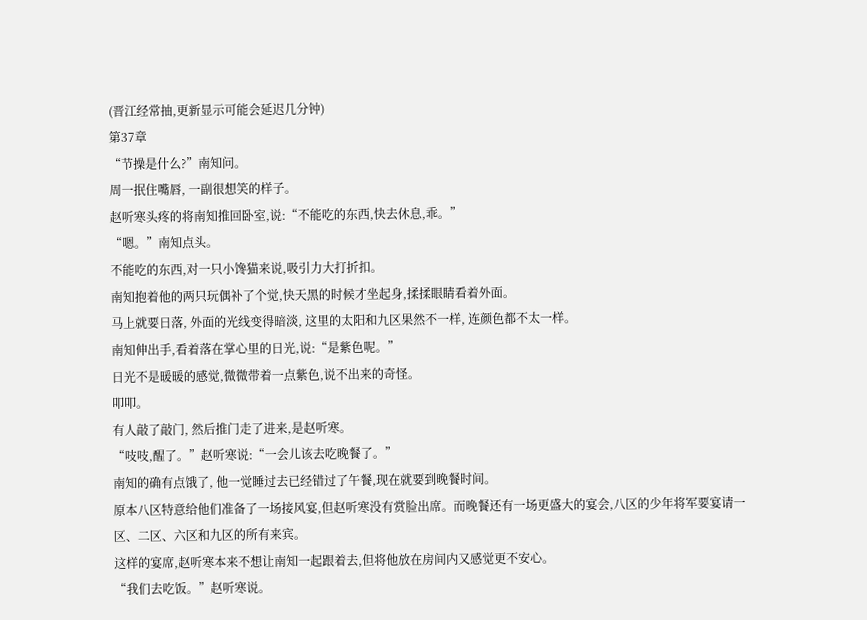(晋江经常抽,更新显示可能会延迟几分钟)
第37章
“节操是什么?”南知问。
周一抿住嘴唇, 一副很想笑的样子。
赵听寒头疼的将南知推回卧室,说:“不能吃的东西,快去休息,乖。”
“嗯。”南知点头。
不能吃的东西,对一只小馋猫来说,吸引力大打折扣。
南知抱着他的两只玩偶补了个觉,快天黑的时候才坐起身,揉揉眼睛看着外面。
马上就要日落, 外面的光线变得暗淡, 这里的太阳和九区果然不一样, 连颜色都不太一样。
南知伸出手,看着落在掌心里的日光,说:“是紫色呢。”
日光不是暖暖的感觉,微微带着一点紫色,说不出来的奇怪。
叩叩。
有人敲了敲门, 然后推门走了进来,是赵听寒。
“吱吱,醒了。”赵听寒说:“一会儿该去吃晚餐了。”
南知的确有点饿了, 他一觉睡过去已经错过了午餐,现在就要到晚餐时间。
原本八区特意给他们准备了一场接风宴,但赵听寒没有赏脸出席。而晚餐还有一场更盛大的宴会,八区的少年将军要宴请一区、二区、六区和九区的所有来宾。
这样的宴席,赵听寒本来不想让南知一起跟着去,但将他放在房间内又感觉更不安心。
“我们去吃饭。”赵听寒说。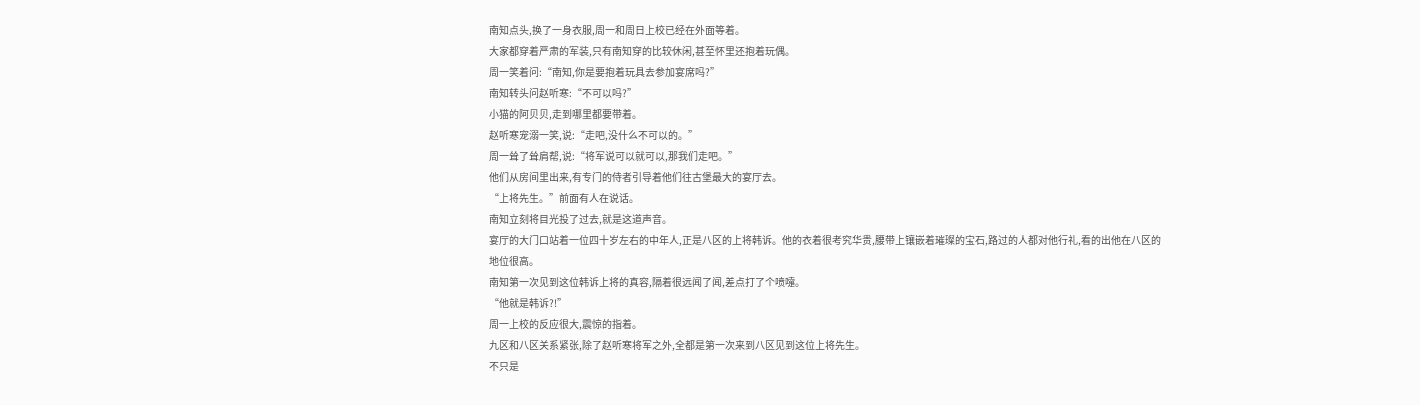南知点头,换了一身衣服,周一和周日上校已经在外面等着。
大家都穿着严肃的军装,只有南知穿的比较休闲,甚至怀里还抱着玩偶。
周一笑着问:“南知,你是要抱着玩具去参加宴席吗?”
南知转头问赵听寒:“不可以吗?”
小猫的阿贝贝,走到哪里都要带着。
赵听寒宠溺一笑,说:“走吧,没什么不可以的。”
周一耸了耸肩帮,说:“将军说可以就可以,那我们走吧。”
他们从房间里出来,有专门的侍者引导着他们往古堡最大的宴厅去。
“上将先生。”前面有人在说话。
南知立刻将目光投了过去,就是这道声音。
宴厅的大门口站着一位四十岁左右的中年人,正是八区的上将韩诉。他的衣着很考究华贵,腰带上镶嵌着璀璨的宝石,路过的人都对他行礼,看的出他在八区的地位很高。
南知第一次见到这位韩诉上将的真容,隔着很远闻了闻,差点打了个喷嚏。
“他就是韩诉?!”
周一上校的反应很大,震惊的指着。
九区和八区关系紧张,除了赵听寒将军之外,全都是第一次来到八区见到这位上将先生。
不只是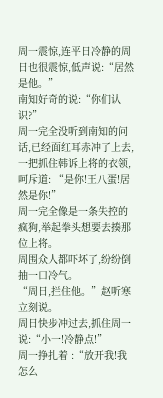周一震惊,连平日冷静的周日也很震惊,低声说:“居然是他。”
南知好奇的说:“你们认识?”
周一完全没听到南知的问话,已经面红耳赤冲了上去,一把抓住韩诉上将的衣领,呵斥道: “是你!王八蛋!居然是你!”
周一完全像是一条失控的疯狗,举起拳头想要去揍那位上将。
周围众人都吓坏了,纷纷倒抽一口冷气。
“周日,拦住他。”赵听寒立刻说。
周日快步冲过去,抓住周一说:“小一!冷静点!”
周一挣扎着 :“放开我!我怎么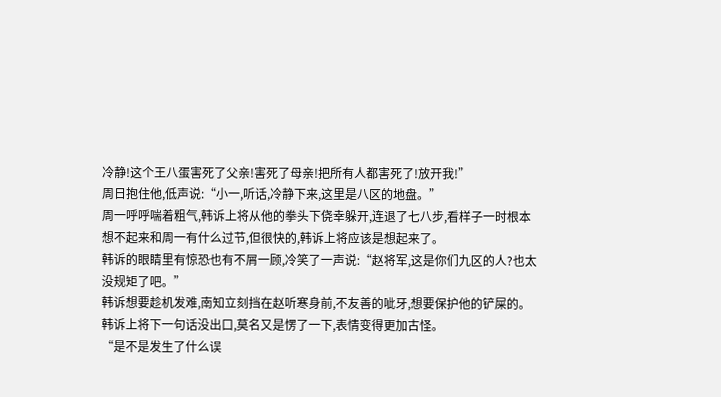冷静!这个王八蛋害死了父亲!害死了母亲!把所有人都害死了!放开我!”
周日抱住他,低声说:“小一,听话,冷静下来,这里是八区的地盘。”
周一呼呼喘着粗气,韩诉上将从他的拳头下侥幸躲开,连退了七八步,看样子一时根本想不起来和周一有什么过节,但很快的,韩诉上将应该是想起来了。
韩诉的眼睛里有惊恐也有不屑一顾,冷笑了一声说:“赵将军,这是你们九区的人?也太没规矩了吧。”
韩诉想要趁机发难,南知立刻挡在赵听寒身前,不友善的呲牙,想要保护他的铲屎的。
韩诉上将下一句话没出口,莫名又是愣了一下,表情变得更加古怪。
“是不是发生了什么误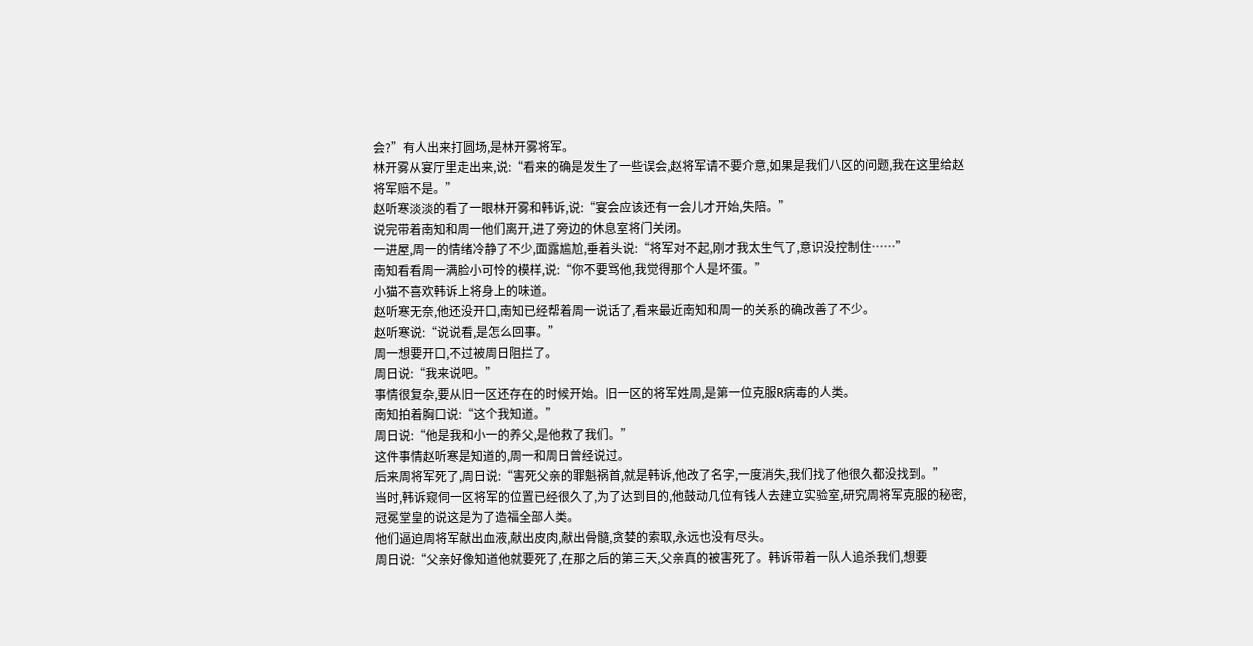会?”有人出来打圆场,是林开雾将军。
林开雾从宴厅里走出来,说:“看来的确是发生了一些误会,赵将军请不要介意,如果是我们八区的问题,我在这里给赵将军赔不是。”
赵听寒淡淡的看了一眼林开雾和韩诉,说:“宴会应该还有一会儿才开始,失陪。”
说完带着南知和周一他们离开,进了旁边的休息室将门关闭。
一进屋,周一的情绪冷静了不少,面露尴尬,垂着头说:“将军对不起,刚才我太生气了,意识没控制住……”
南知看看周一满脸小可怜的模样,说:“你不要骂他,我觉得那个人是坏蛋。”
小猫不喜欢韩诉上将身上的味道。
赵听寒无奈,他还没开口,南知已经帮着周一说话了,看来最近南知和周一的关系的确改善了不少。
赵听寒说:“说说看,是怎么回事。”
周一想要开口,不过被周日阻拦了。
周日说:“我来说吧。”
事情很复杂,要从旧一区还存在的时候开始。旧一区的将军姓周,是第一位克服R病毒的人类。
南知拍着胸口说:“这个我知道。”
周日说:“他是我和小一的养父,是他救了我们。”
这件事情赵听寒是知道的,周一和周日曾经说过。
后来周将军死了,周日说:“害死父亲的罪魁祸首,就是韩诉,他改了名字,一度消失,我们找了他很久都没找到。”
当时,韩诉窥伺一区将军的位置已经很久了,为了达到目的,他鼓动几位有钱人去建立实验室,研究周将军克服的秘密,冠冕堂皇的说这是为了造福全部人类。
他们逼迫周将军献出血液,献出皮肉,献出骨髓,贪婪的索取,永远也没有尽头。
周日说:“父亲好像知道他就要死了,在那之后的第三天,父亲真的被害死了。韩诉带着一队人追杀我们,想要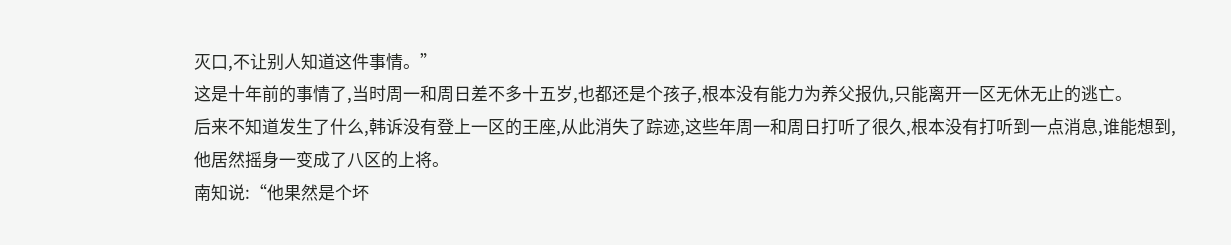灭口,不让别人知道这件事情。”
这是十年前的事情了,当时周一和周日差不多十五岁,也都还是个孩子,根本没有能力为养父报仇,只能离开一区无休无止的逃亡。
后来不知道发生了什么,韩诉没有登上一区的王座,从此消失了踪迹,这些年周一和周日打听了很久,根本没有打听到一点消息,谁能想到,他居然摇身一变成了八区的上将。
南知说:“他果然是个坏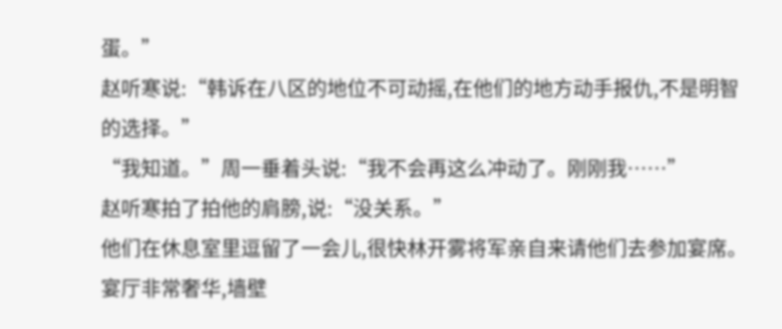蛋。”
赵听寒说:“韩诉在八区的地位不可动摇,在他们的地方动手报仇,不是明智的选择。”
“我知道。”周一垂着头说:“我不会再这么冲动了。刚刚我……”
赵听寒拍了拍他的肩膀,说:“没关系。”
他们在休息室里逗留了一会儿,很快林开雾将军亲自来请他们去参加宴席。
宴厅非常奢华,墙壁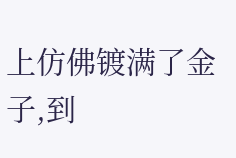上仿佛镀满了金子,到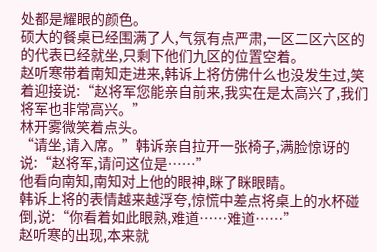处都是耀眼的颜色。
硕大的餐桌已经围满了人,气氛有点严肃,一区二区六区的的代表已经就坐,只剩下他们九区的位置空着。
赵听寒带着南知走进来,韩诉上将仿佛什么也没发生过,笑着迎接说:“赵将军您能亲自前来,我实在是太高兴了,我们将军也非常高兴。”
林开雾微笑着点头。
“请坐,请入席。”韩诉亲自拉开一张椅子,满脸惊讶的说:“赵将军,请问这位是……”
他看向南知,南知对上他的眼神,眯了眯眼睛。
韩诉上将的表情越来越浮夸,惊慌中差点将桌上的水杯碰倒,说:“你看着如此眼熟,难道……难道……”
赵听寒的出现,本来就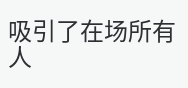吸引了在场所有人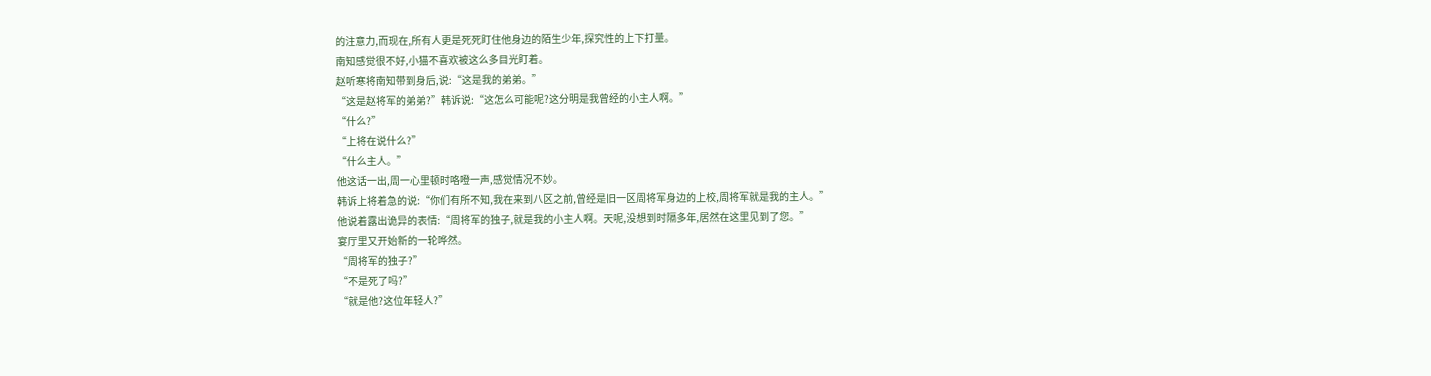的注意力,而现在,所有人更是死死盯住他身边的陌生少年,探究性的上下打量。
南知感觉很不好,小猫不喜欢被这么多目光盯着。
赵听寒将南知带到身后,说:“这是我的弟弟。”
“这是赵将军的弟弟?”韩诉说:“这怎么可能呢?这分明是我曾经的小主人啊。”
“什么?”
“上将在说什么?”
“什么主人。”
他这话一出,周一心里顿时咯噔一声,感觉情况不妙。
韩诉上将着急的说:“你们有所不知,我在来到八区之前,曾经是旧一区周将军身边的上校,周将军就是我的主人。”
他说着露出诡异的表情:“周将军的独子,就是我的小主人啊。天呢,没想到时隔多年,居然在这里见到了您。”
宴厅里又开始新的一轮哗然。
“周将军的独子?”
“不是死了吗?”
“就是他?这位年轻人?”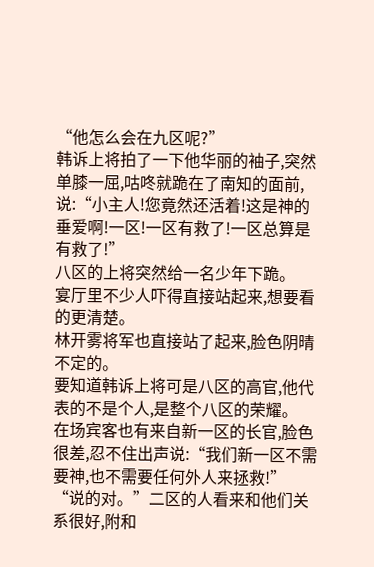“他怎么会在九区呢?”
韩诉上将拍了一下他华丽的袖子,突然单膝一屈,咕咚就跪在了南知的面前,说:“小主人!您竟然还活着!这是神的垂爱啊!一区!一区有救了!一区总算是有救了!”
八区的上将突然给一名少年下跪。
宴厅里不少人吓得直接站起来,想要看的更清楚。
林开雾将军也直接站了起来,脸色阴晴不定的。
要知道韩诉上将可是八区的高官,他代表的不是个人,是整个八区的荣耀。
在场宾客也有来自新一区的长官,脸色很差,忍不住出声说:“我们新一区不需要神,也不需要任何外人来拯救!”
“说的对。”二区的人看来和他们关系很好,附和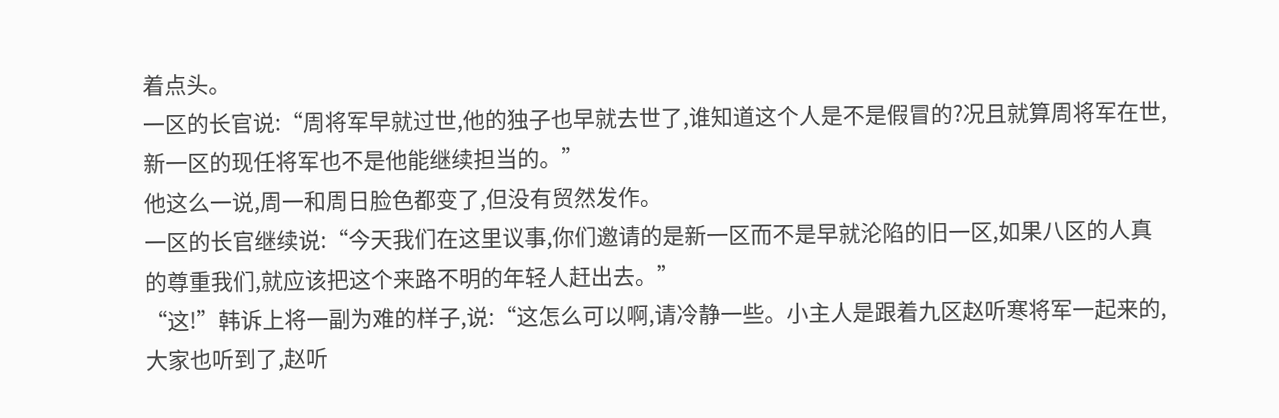着点头。
一区的长官说:“周将军早就过世,他的独子也早就去世了,谁知道这个人是不是假冒的?况且就算周将军在世,新一区的现任将军也不是他能继续担当的。”
他这么一说,周一和周日脸色都变了,但没有贸然发作。
一区的长官继续说:“今天我们在这里议事,你们邀请的是新一区而不是早就沦陷的旧一区,如果八区的人真的尊重我们,就应该把这个来路不明的年轻人赶出去。”
“这!”韩诉上将一副为难的样子,说:“这怎么可以啊,请冷静一些。小主人是跟着九区赵听寒将军一起来的,大家也听到了,赵听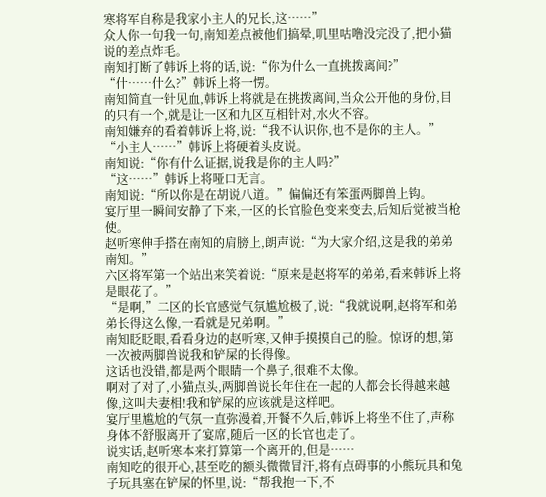寒将军自称是我家小主人的兄长,这……”
众人你一句我一句,南知差点被他们搞晕,叽里咕噜没完没了,把小猫说的差点炸毛。
南知打断了韩诉上将的话,说:“你为什么一直挑拨离间?”
“什……什么?”韩诉上将一愣。
南知简直一针见血,韩诉上将就是在挑拨离间,当众公开他的身份,目的只有一个,就是让一区和九区互相针对,水火不容。
南知嫌弃的看着韩诉上将,说:“我不认识你,也不是你的主人。”
“小主人……”韩诉上将硬着头皮说。
南知说:“你有什么证据,说我是你的主人吗?”
“这……”韩诉上将哑口无言。
南知说:“所以你是在胡说八道。”偏偏还有笨蛋两脚兽上钩。
宴厅里一瞬间安静了下来,一区的长官脸色变来变去,后知后觉被当枪使。
赵听寒伸手搭在南知的肩膀上,朗声说:“为大家介绍,这是我的弟弟南知。”
六区将军第一个站出来笑着说:“原来是赵将军的弟弟,看来韩诉上将是眼花了。”
“是啊,”二区的长官感觉气氛尴尬极了,说:“我就说啊,赵将军和弟弟长得这么像,一看就是兄弟啊。”
南知眨眨眼,看看身边的赵听寒,又伸手摸摸自己的脸。惊讶的想,第一次被两脚兽说我和铲屎的长得像。
这话也没错,都是两个眼睛一个鼻子,很难不太像。
啊对了对了,小猫点头,两脚兽说长年住在一起的人都会长得越来越像,这叫夫妻相!我和铲屎的应该就是这样吧。
宴厅里尴尬的气氛一直弥漫着,开餐不久后,韩诉上将坐不住了,声称身体不舒服离开了宴席,随后一区的长官也走了。
说实话,赵听寒本来打算第一个离开的,但是……
南知吃的很开心,甚至吃的额头微微冒汗,将有点碍事的小熊玩具和兔子玩具塞在铲屎的怀里,说:“帮我抱一下,不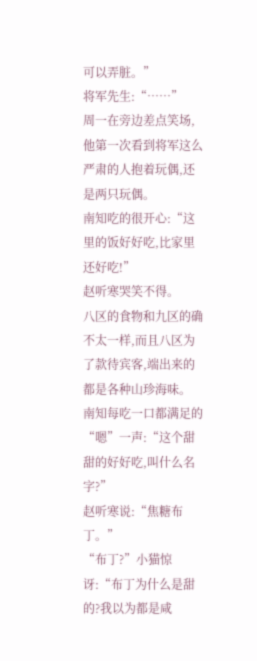可以弄脏。”
将军先生:“……”
周一在旁边差点笑场,他第一次看到将军这么严肃的人抱着玩偶,还是两只玩偶。
南知吃的很开心:“这里的饭好好吃,比家里还好吃!”
赵听寒哭笑不得。
八区的食物和九区的确不太一样,而且八区为了款待宾客,端出来的都是各种山珍海味。
南知每吃一口都满足的“嗯”一声:“这个甜甜的好好吃,叫什么名字?”
赵听寒说:“焦糖布丁。”
“布丁?”小猫惊讶:“布丁为什么是甜的?我以为都是咸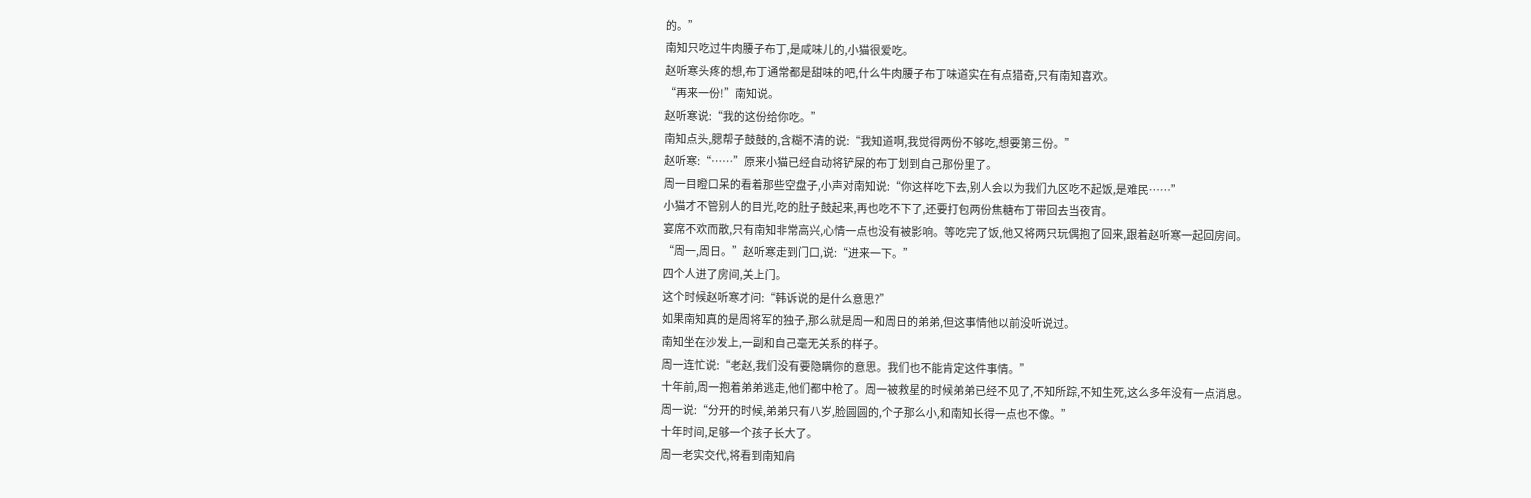的。”
南知只吃过牛肉腰子布丁,是咸味儿的,小猫很爱吃。
赵听寒头疼的想,布丁通常都是甜味的吧,什么牛肉腰子布丁味道实在有点猎奇,只有南知喜欢。
“再来一份!”南知说。
赵听寒说:“我的这份给你吃。”
南知点头,腮帮子鼓鼓的,含糊不清的说:“我知道啊,我觉得两份不够吃,想要第三份。”
赵听寒:“……”原来小猫已经自动将铲屎的布丁划到自己那份里了。
周一目瞪口呆的看着那些空盘子,小声对南知说:“你这样吃下去,别人会以为我们九区吃不起饭,是难民……”
小猫才不管别人的目光,吃的肚子鼓起来,再也吃不下了,还要打包两份焦糖布丁带回去当夜宵。
宴席不欢而散,只有南知非常高兴,心情一点也没有被影响。等吃完了饭,他又将两只玩偶抱了回来,跟着赵听寒一起回房间。
“周一,周日。”赵听寒走到门口,说:“进来一下。”
四个人进了房间,关上门。
这个时候赵听寒才问:“韩诉说的是什么意思?”
如果南知真的是周将军的独子,那么就是周一和周日的弟弟,但这事情他以前没听说过。
南知坐在沙发上,一副和自己毫无关系的样子。
周一连忙说:“老赵,我们没有要隐瞒你的意思。我们也不能肯定这件事情。”
十年前,周一抱着弟弟逃走,他们都中枪了。周一被救星的时候弟弟已经不见了,不知所踪,不知生死,这么多年没有一点消息。
周一说:“分开的时候,弟弟只有八岁,脸圆圆的,个子那么小,和南知长得一点也不像。”
十年时间,足够一个孩子长大了。
周一老实交代,将看到南知肩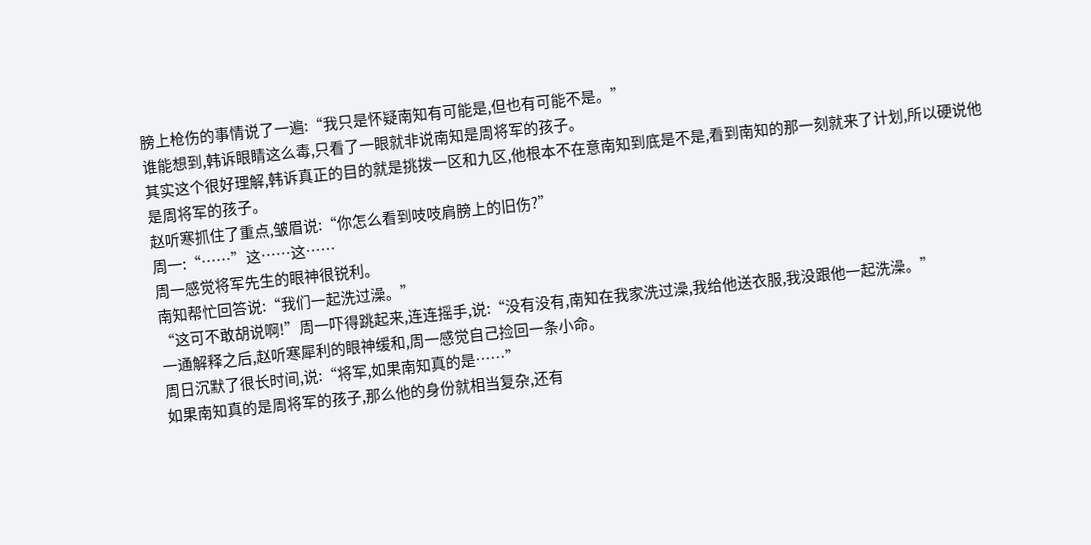膀上枪伤的事情说了一遍:“我只是怀疑南知有可能是,但也有可能不是。”
谁能想到,韩诉眼睛这么毒,只看了一眼就非说南知是周将军的孩子。
其实这个很好理解,韩诉真正的目的就是挑拨一区和九区,他根本不在意南知到底是不是,看到南知的那一刻就来了计划,所以硬说他是周将军的孩子。
赵听寒抓住了重点,皱眉说:“你怎么看到吱吱肩膀上的旧伤?”
周一:“……”这……这……
周一感觉将军先生的眼神很锐利。
南知帮忙回答说:“我们一起洗过澡。”
“这可不敢胡说啊!”周一吓得跳起来,连连摇手,说:“没有没有,南知在我家洗过澡,我给他送衣服,我没跟他一起洗澡。”
一通解释之后,赵听寒犀利的眼神缓和,周一感觉自己捡回一条小命。
周日沉默了很长时间,说:“将军,如果南知真的是……”
如果南知真的是周将军的孩子,那么他的身份就相当复杂,还有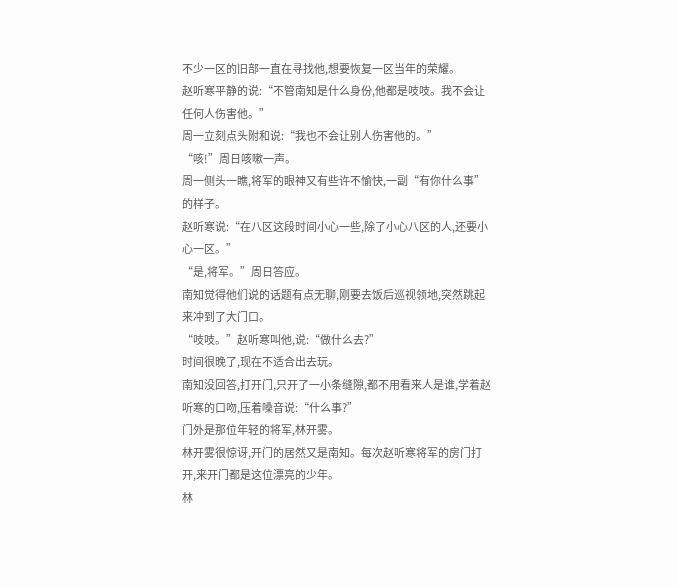不少一区的旧部一直在寻找他,想要恢复一区当年的荣耀。
赵听寒平静的说:“不管南知是什么身份,他都是吱吱。我不会让任何人伤害他。”
周一立刻点头附和说:“我也不会让别人伤害他的。”
“咳!”周日咳嗽一声。
周一侧头一瞧,将军的眼神又有些许不愉快,一副“有你什么事”的样子。
赵听寒说:“在八区这段时间小心一些,除了小心八区的人,还要小心一区。”
“是,将军。”周日答应。
南知觉得他们说的话题有点无聊,刚要去饭后巡视领地,突然跳起来冲到了大门口。
“吱吱。”赵听寒叫他,说:“做什么去?”
时间很晚了,现在不适合出去玩。
南知没回答,打开门,只开了一小条缝隙,都不用看来人是谁,学着赵听寒的口吻,压着嗓音说:“什么事?”
门外是那位年轻的将军,林开雾。
林开雾很惊讶,开门的居然又是南知。每次赵听寒将军的房门打开,来开门都是这位漂亮的少年。
林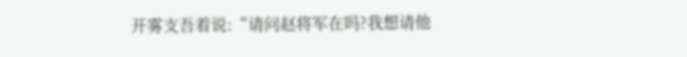开雾支吾着说:“请问赵将军在吗?我想请他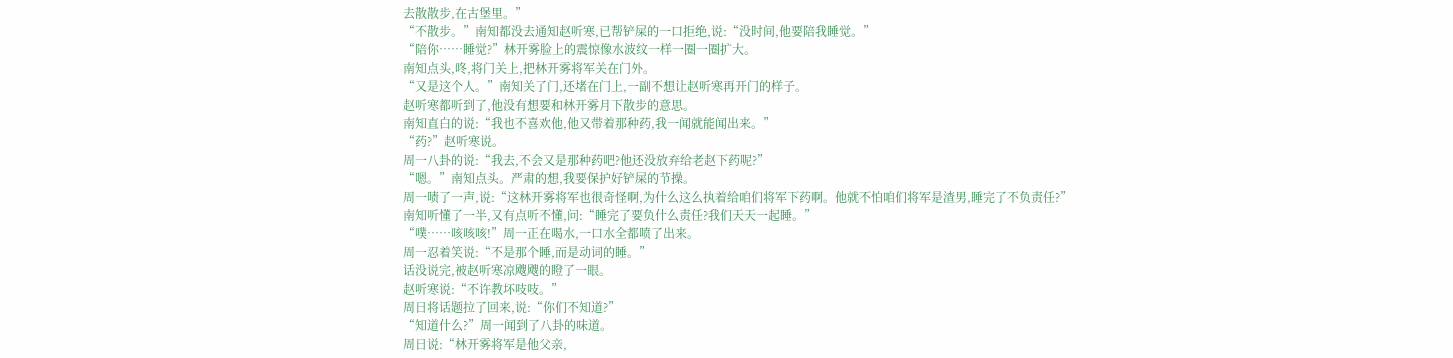去散散步,在古堡里。”
“不散步。”南知都没去通知赵听寒,已帮铲屎的一口拒绝,说:“没时间,他要陪我睡觉。”
“陪你……睡觉?”林开雾脸上的震惊像水波纹一样一圈一圈扩大。
南知点头,咚,将门关上,把林开雾将军关在门外。
“又是这个人。”南知关了门,还堵在门上,一副不想让赵听寒再开门的样子。
赵听寒都听到了,他没有想要和林开雾月下散步的意思。
南知直白的说:“我也不喜欢他,他又带着那种药,我一闻就能闻出来。”
“药?”赵听寒说。
周一八卦的说:“我去,不会又是那种药吧?他还没放弃给老赵下药呢?”
“嗯。”南知点头。严肃的想,我要保护好铲屎的节操。
周一啧了一声,说:“这林开雾将军也很奇怪啊,为什么这么执着给咱们将军下药啊。他就不怕咱们将军是渣男,睡完了不负责任?”
南知听懂了一半,又有点听不懂,问:“睡完了要负什么责任?我们天天一起睡。”
“噗……咳咳咳!”周一正在喝水,一口水全都喷了出来。
周一忍着笑说:“不是那个睡,而是动词的睡。”
话没说完,被赵听寒凉飕飕的瞪了一眼。
赵听寒说:“不许教坏吱吱。”
周日将话题拉了回来,说:“你们不知道?”
“知道什么?”周一闻到了八卦的味道。
周日说:“林开雾将军是他父亲,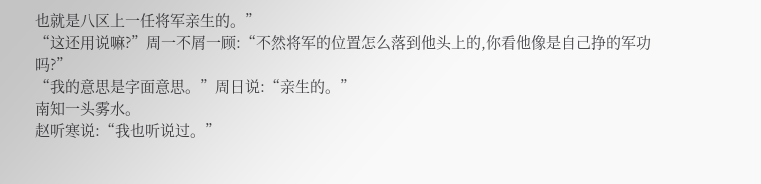也就是八区上一任将军亲生的。”
“这还用说嘛?”周一不屑一顾:“不然将军的位置怎么落到他头上的,你看他像是自己挣的军功吗?”
“我的意思是字面意思。”周日说:“亲生的。”
南知一头雾水。
赵听寒说:“我也听说过。”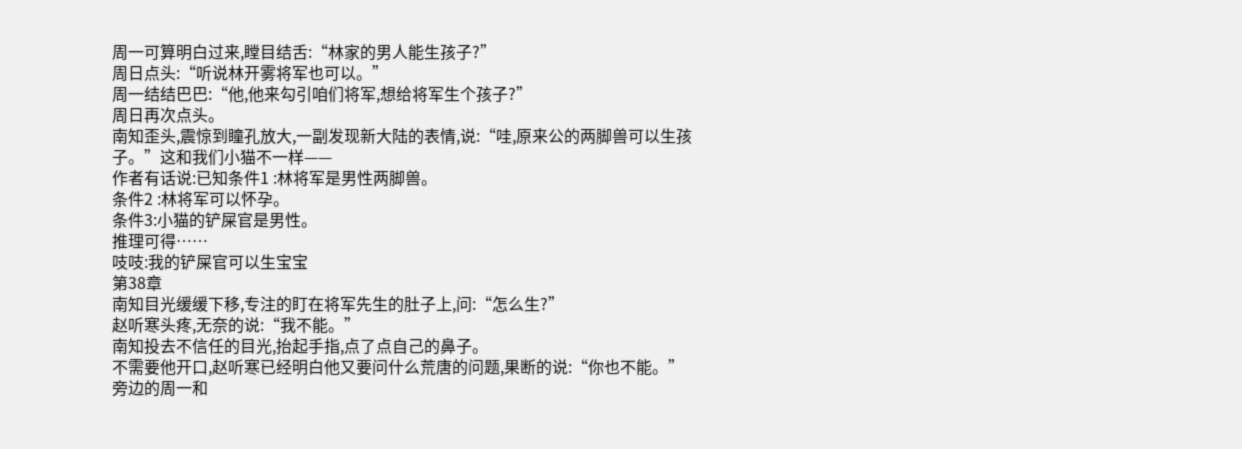周一可算明白过来,瞠目结舌:“林家的男人能生孩子?”
周日点头:“听说林开雾将军也可以。”
周一结结巴巴:“他,他来勾引咱们将军,想给将军生个孩子?”
周日再次点头。
南知歪头,震惊到瞳孔放大,一副发现新大陆的表情,说:“哇,原来公的两脚兽可以生孩子。”这和我们小猫不一样——
作者有话说:已知条件1 :林将军是男性两脚兽。
条件2 :林将军可以怀孕。
条件3:小猫的铲屎官是男性。
推理可得……
吱吱:我的铲屎官可以生宝宝
第38章
南知目光缓缓下移,专注的盯在将军先生的肚子上,问:“怎么生?”
赵听寒头疼,无奈的说:“我不能。”
南知投去不信任的目光,抬起手指,点了点自己的鼻子。
不需要他开口,赵听寒已经明白他又要问什么荒唐的问题,果断的说:“你也不能。”
旁边的周一和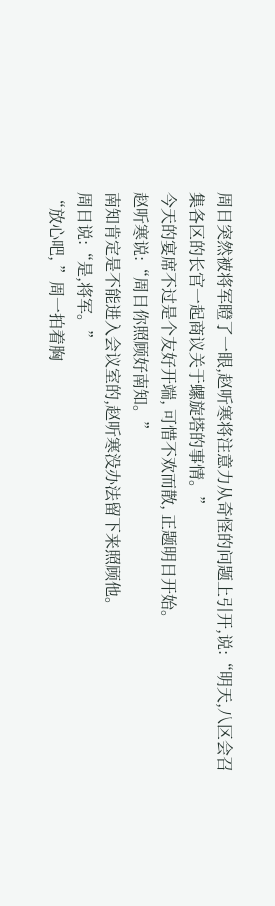周日突然被将军瞪了一眼,赵听寒将注意力从奇怪的问题上引开,说:“明天,八区会召集各区的长官一起商议关于螺旋塔的事情。”
今天的宴席不过是个友好开端, 可惜不欢而散, 正题明日开始。
赵听寒说:“周日你照顾好南知。”
南知肯定是不能进入会议室的,赵听寒没办法留下来照顾他。
周日说:“是,将军。”
“放心吧, ”周一拍着胸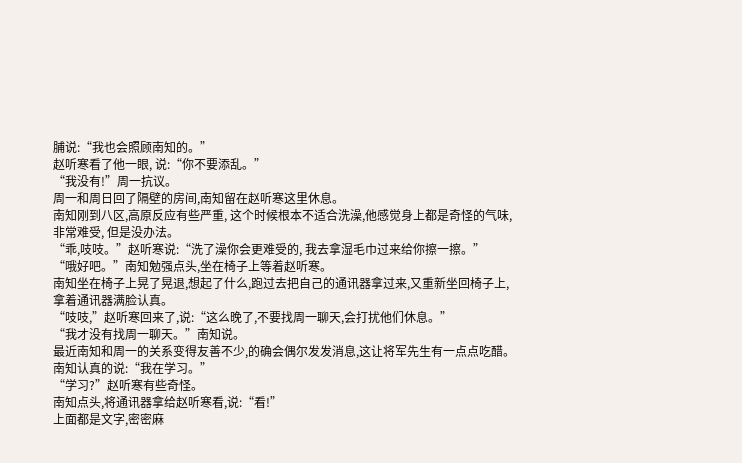脯说:“我也会照顾南知的。”
赵听寒看了他一眼, 说:“你不要添乱。”
“我没有!”周一抗议。
周一和周日回了隔壁的房间,南知留在赵听寒这里休息。
南知刚到八区,高原反应有些严重, 这个时候根本不适合洗澡,他感觉身上都是奇怪的气味,非常难受, 但是没办法。
“乖,吱吱。”赵听寒说:“洗了澡你会更难受的, 我去拿湿毛巾过来给你擦一擦。”
“哦好吧。”南知勉强点头,坐在椅子上等着赵听寒。
南知坐在椅子上晃了晃退,想起了什么,跑过去把自己的通讯器拿过来,又重新坐回椅子上,拿着通讯器满脸认真。
“吱吱,”赵听寒回来了,说:“这么晚了,不要找周一聊天,会打扰他们休息。”
“我才没有找周一聊天。”南知说。
最近南知和周一的关系变得友善不少,的确会偶尔发发消息,这让将军先生有一点点吃醋。
南知认真的说:“我在学习。”
“学习?”赵听寒有些奇怪。
南知点头,将通讯器拿给赵听寒看,说:“看!”
上面都是文字,密密麻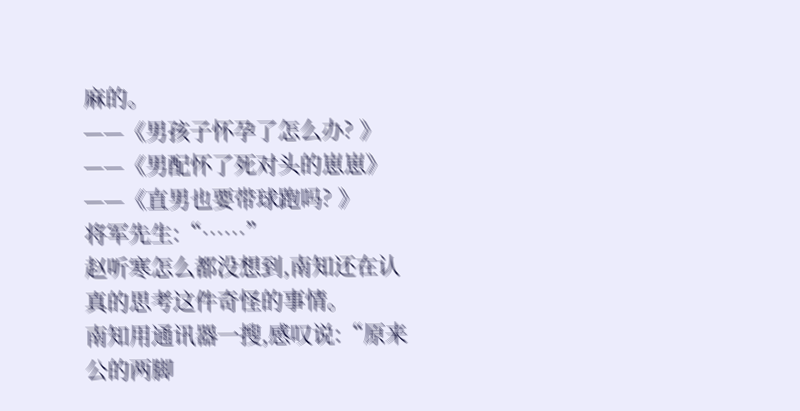麻的。
——《男孩子怀孕了怎么办? 》
——《男配怀了死对头的崽崽》
——《直男也要带球跑吗? 》
将军先生:“……”
赵听寒怎么都没想到,南知还在认真的思考这件奇怪的事情。
南知用通讯器一搜,感叹说:“原来公的两脚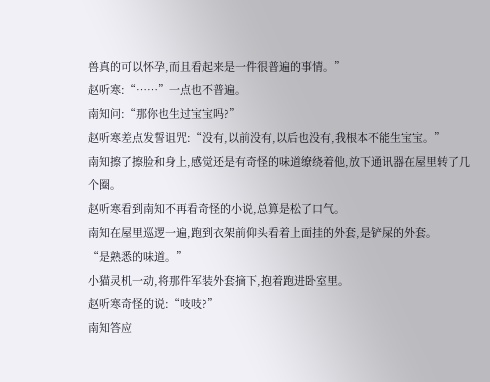兽真的可以怀孕,而且看起来是一件很普遍的事情。”
赵听寒:“……”一点也不普遍。
南知问:“那你也生过宝宝吗?”
赵听寒差点发誓诅咒:“没有,以前没有,以后也没有,我根本不能生宝宝。”
南知擦了擦脸和身上,感觉还是有奇怪的味道缭绕着他,放下通讯器在屋里转了几个圈。
赵听寒看到南知不再看奇怪的小说,总算是松了口气。
南知在屋里巡逻一遍,跑到衣架前仰头看着上面挂的外套,是铲屎的外套。
“是熟悉的味道。”
小猫灵机一动,将那件军装外套摘下,抱着跑进卧室里。
赵听寒奇怪的说:“吱吱?”
南知答应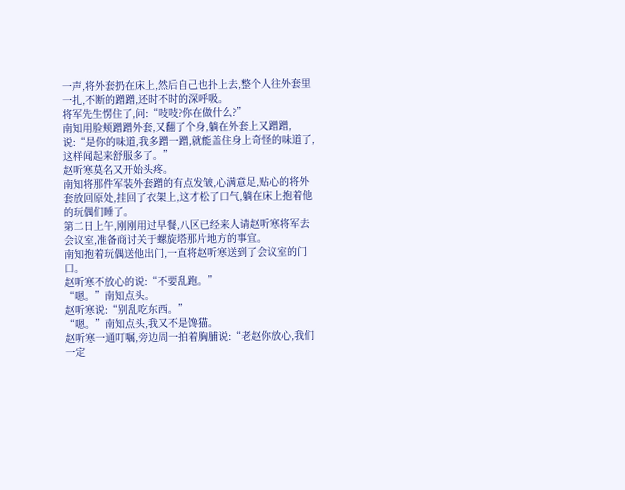一声,将外套扔在床上,然后自己也扑上去,整个人往外套里一扎,不断的蹭蹭,还时不时的深呼吸。
将军先生愣住了,问:“吱吱?你在做什么?”
南知用脸颊蹭蹭外套,又翻了个身,躺在外套上又蹭蹭,说:“是你的味道,我多蹭一蹭,就能盖住身上奇怪的味道了,这样闻起来舒服多了。”
赵听寒莫名又开始头疼。
南知将那件军装外套蹭的有点发皱,心满意足,贴心的将外套放回原处,挂回了衣架上,这才松了口气,躺在床上抱着他的玩偶们睡了。
第二日上午,刚刚用过早餐,八区已经来人请赵听寒将军去会议室,准备商讨关于螺旋塔那片地方的事宜。
南知抱着玩偶送他出门,一直将赵听寒送到了会议室的门口。
赵听寒不放心的说:“不要乱跑。”
“嗯。”南知点头。
赵听寒说:“别乱吃东西。”
“嗯。”南知点头,我又不是馋猫。
赵听寒一通叮嘱,旁边周一拍着胸脯说:“老赵你放心,我们一定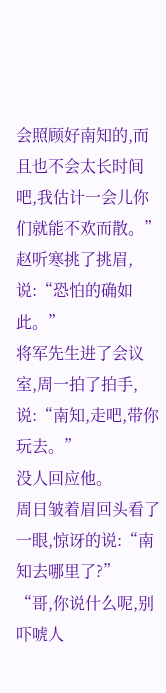会照顾好南知的,而且也不会太长时间吧,我估计一会儿你们就能不欢而散。”
赵听寒挑了挑眉,说:“恐怕的确如此。”
将军先生进了会议室,周一拍了拍手,说:“南知,走吧,带你玩去。”
没人回应他。
周日皱着眉回头看了一眼,惊讶的说:“南知去哪里了?”
“哥,你说什么呢,别吓唬人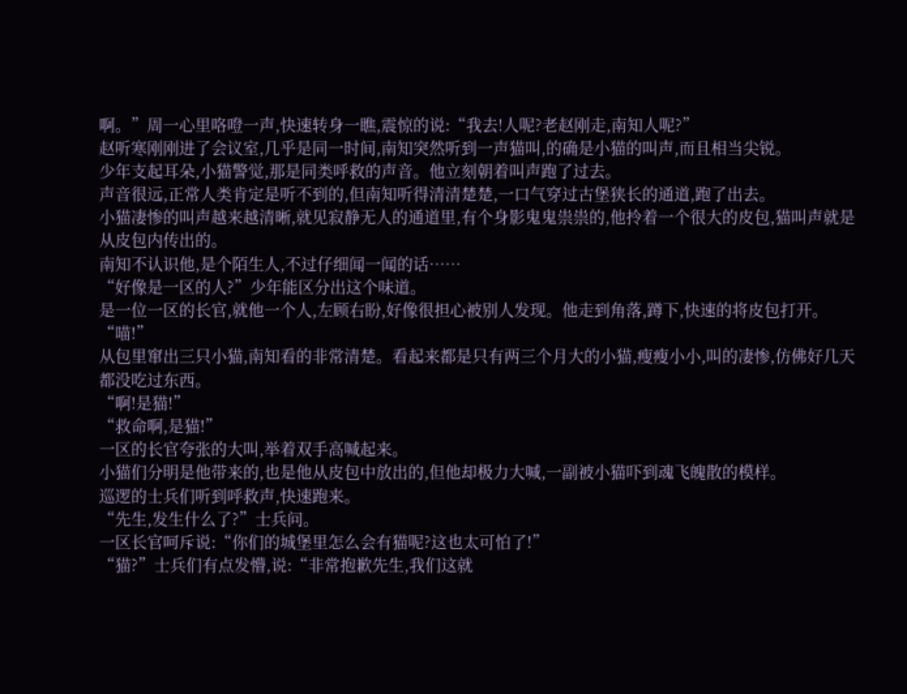啊。”周一心里咯噔一声,快速转身一瞧,震惊的说:“我去!人呢?老赵刚走,南知人呢?”
赵听寒刚刚进了会议室,几乎是同一时间,南知突然听到一声猫叫,的确是小猫的叫声,而且相当尖锐。
少年支起耳朵,小猫警觉,那是同类呼救的声音。他立刻朝着叫声跑了过去。
声音很远,正常人类肯定是听不到的,但南知听得清清楚楚,一口气穿过古堡狭长的通道,跑了出去。
小猫凄惨的叫声越来越清晰,就见寂静无人的通道里,有个身影鬼鬼祟祟的,他拎着一个很大的皮包,猫叫声就是从皮包内传出的。
南知不认识他,是个陌生人,不过仔细闻一闻的话……
“好像是一区的人?”少年能区分出这个味道。
是一位一区的长官,就他一个人,左顾右盼,好像很担心被别人发现。他走到角落,蹲下,快速的将皮包打开。
“喵!”
从包里窜出三只小猫,南知看的非常清楚。看起来都是只有两三个月大的小猫,瘦瘦小小,叫的凄惨,仿佛好几天都没吃过东西。
“啊!是猫!”
“救命啊,是猫!”
一区的长官夸张的大叫,举着双手高喊起来。
小猫们分明是他带来的,也是他从皮包中放出的,但他却极力大喊,一副被小猫吓到魂飞魄散的模样。
巡逻的士兵们听到呼救声,快速跑来。
“先生,发生什么了?”士兵问。
一区长官呵斥说:“你们的城堡里怎么会有猫呢?这也太可怕了!”
“猫?”士兵们有点发懵,说:“非常抱歉先生,我们这就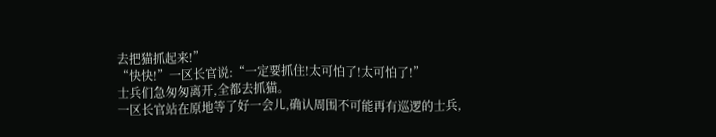去把猫抓起来!”
“快快!”一区长官说:“一定要抓住!太可怕了!太可怕了!”
士兵们急匆匆离开,全都去抓猫。
一区长官站在原地等了好一会儿,确认周围不可能再有巡逻的士兵,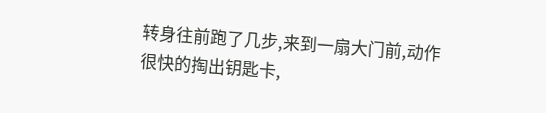转身往前跑了几步,来到一扇大门前,动作很快的掏出钥匙卡,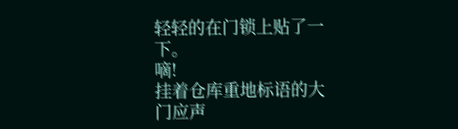轻轻的在门锁上贴了一下。
嘀!
挂着仓库重地标语的大门应声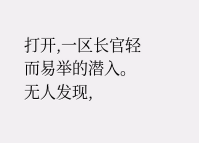打开,一区长官轻而易举的潜入。
无人发现,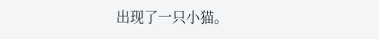出现了一只小猫。